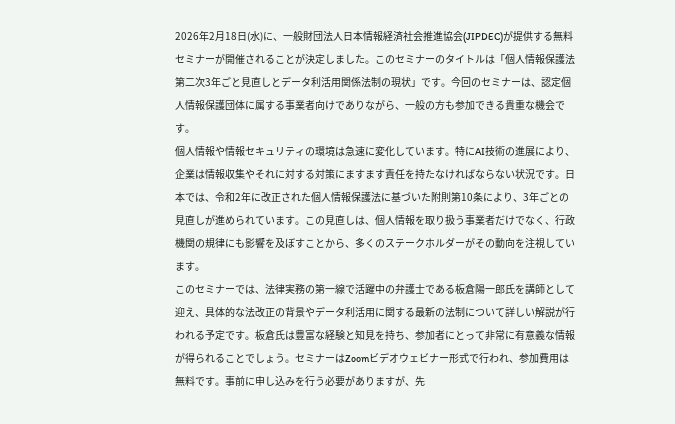2026年2月18日(水)に、一般財団法人日本情報経済社会推進協会(JIPDEC)が提供する無料セミナーが開催されることが決定しました。このセミナーのタイトルは「個人情報保護法第二次3年ごと見直しとデータ利活用関係法制の現状」です。今回のセミナーは、認定個人情報保護団体に属する事業者向けでありながら、一般の方も参加できる貴重な機会です。
個人情報や情報セキュリティの環境は急速に変化しています。特にAI技術の進展により、企業は情報収集やそれに対する対策にますます責任を持たなければならない状況です。日本では、令和2年に改正された個人情報保護法に基づいた附則第10条により、3年ごとの見直しが進められています。この見直しは、個人情報を取り扱う事業者だけでなく、行政機関の規律にも影響を及ぼすことから、多くのステークホルダーがその動向を注視しています。
このセミナーでは、法律実務の第一線で活躍中の弁護士である板倉陽一郎氏を講師として迎え、具体的な法改正の背景やデータ利活用に関する最新の法制について詳しい解説が行われる予定です。板倉氏は豊富な経験と知見を持ち、参加者にとって非常に有意義な情報が得られることでしょう。セミナーはZoomビデオウェビナー形式で行われ、参加費用は無料です。事前に申し込みを行う必要がありますが、先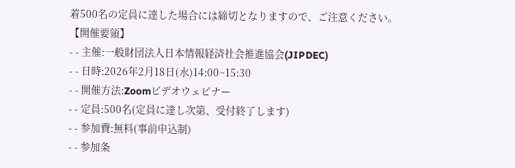着500名の定員に達した場合には締切となりますので、ご注意ください。
【開催要領】
- - 主催:一般財団法人日本情報経済社会推進協会(JIPDEC)
- - 日時:2026年2月18日(水)14:00~15:30
- - 開催方法:Zoomビデオウェビナー
- - 定員:500名(定員に達し次第、受付終了します)
- - 参加費:無料(事前申込制)
- - 参加条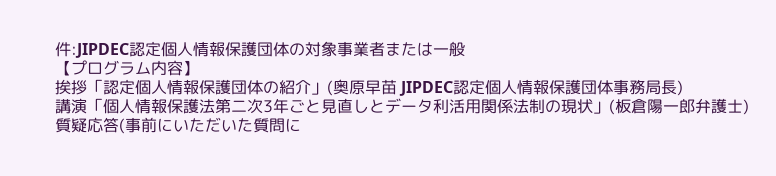件:JIPDEC認定個人情報保護団体の対象事業者または一般
【プログラム内容】
挨拶「認定個人情報保護団体の紹介」(奥原早苗 JIPDEC認定個人情報保護団体事務局長)
講演「個人情報保護法第二次3年ごと見直しとデータ利活用関係法制の現状」(板倉陽一郎弁護士)
質疑応答(事前にいただいた質問に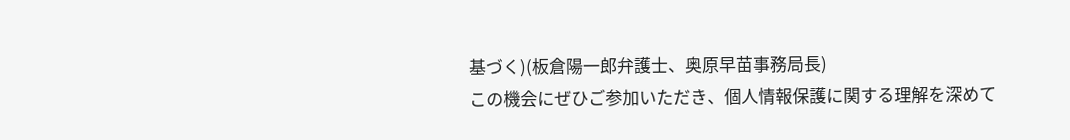基づく)(板倉陽一郎弁護士、奥原早苗事務局長)
この機会にぜひご参加いただき、個人情報保護に関する理解を深めて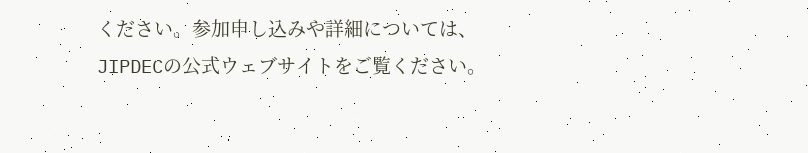ください。参加申し込みや詳細については、JIPDECの公式ウェブサイトをご覧ください。